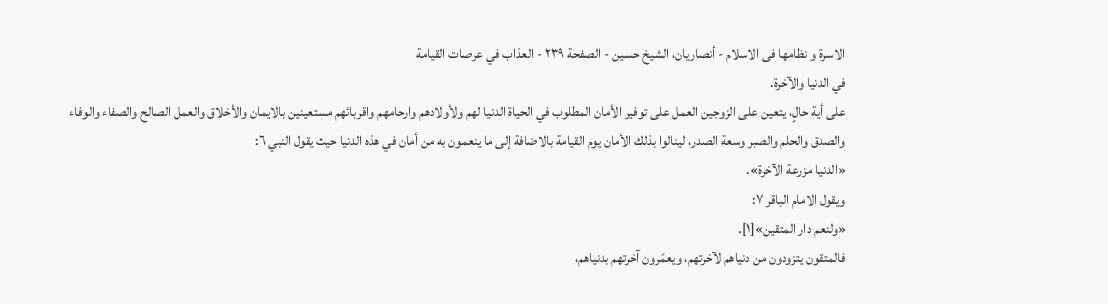الاسرة و نظامها فى الاسلام - أنصاريان، الشيخ حسين - الصفحة ٢٣٩ - العذاب في عرصات القيامة
في الدنيا والآخرة.
على أية حالٍ، يتعين على الزوجين العمل على توفير الأمان المطلوب في الحياة الدنيا لهم ولأولادهم وارحامهم واقربائهم مستعينين بالايمان والأخلاق والعمل الصالح والصفاء والوفاء والصدق والحلم والصبر وسعة الصدر، لينالوا بذلك الأمان يوم القيامة بالاضافة إلى ما ينعمون به من أمان في هذه الدنيا حيث يقول النبي ٦:
«الدنيا مزرعة الآخرة».
ويقول الامام الباقر ٧:
«ولنعم دار المتقين»[١].
فالمتقون يتزودون من دنياهم لآخرتهم، ويعمّرون آخرتهم بدنياهم،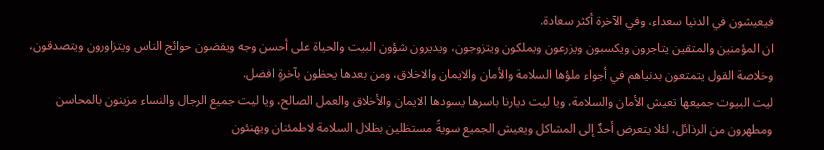فيعيشون في الدنيا سعداء، وفي الآخرة أكثر سعادة.
ان المؤمنين والمتقين يتاجرون ويكسبون ويزرعون ويملكون ويتزوجون، ويديرون شؤون البيت والحياة على أحسن وجه ويقضون حوائج الناس ويتزاورون ويتصدقون، وخلاصة القول يتمتعون بدنياهم في أجواء ملؤها السلامة والأمان والايمان والاخلاق، ومن بعدها يحظون بآخرةٍ افضل.
ليت البيوت جميعها تعيش الأمان والسلامة، ويا ليت ديارنا باسرها يسودها الايمان والأخلاق والعمل الصالح، ويا ليت جميع الرجال والنساء مزينون بالمحاسن ومطهرون من الرذائل، لئلا يتعرض أحدٌ إلى المشاكل ويعيش الجميع سويةً مستظلين بظلال السلامة لاطمئنان ويهنئون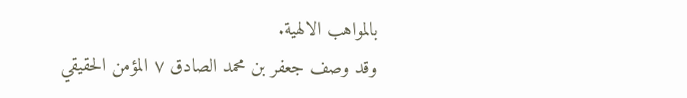بالمواهب الالهية.
وقد وصف جعفر بن محمد الصادق ٧ المؤمن الحقيقي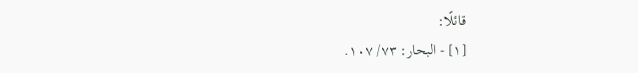قائلًا:
[١] - البحار: ٧٣/ ١٠٧.